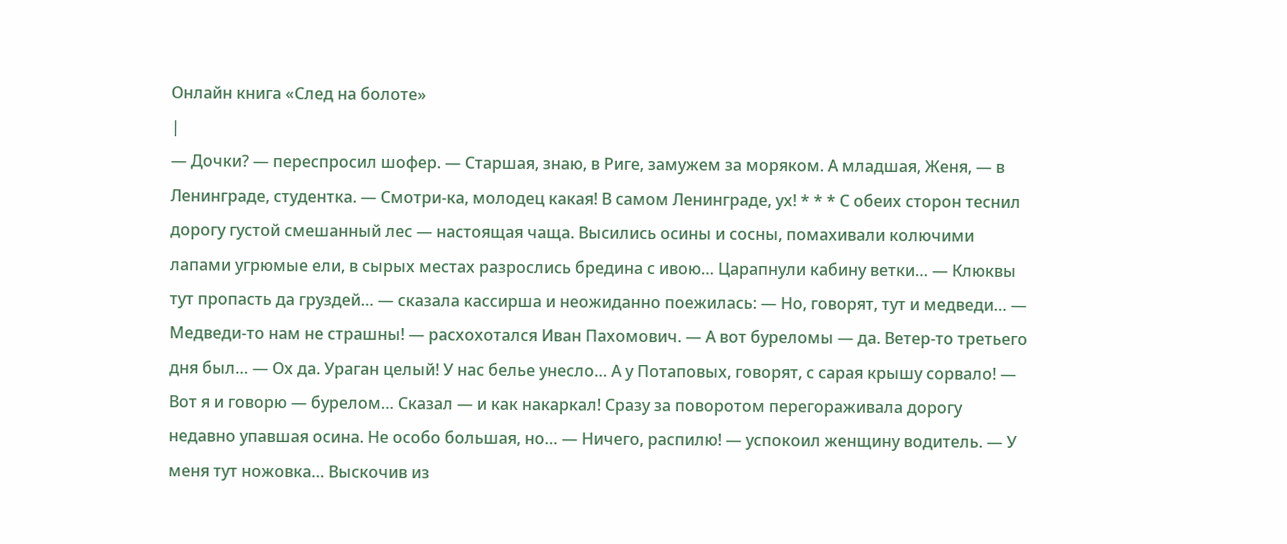Онлайн книга «След на болоте»
|
— Дочки? — переспросил шофер. — Старшая, знаю, в Риге, замужем за моряком. А младшая, Женя, — в Ленинграде, студентка. — Смотри-ка, молодец какая! В самом Ленинграде, ух! * * * С обеих сторон теснил дорогу густой смешанный лес — настоящая чаща. Высились осины и сосны, помахивали колючими лапами угрюмые ели, в сырых местах разрослись бредина с ивою… Царапнули кабину ветки… — Клюквы тут пропасть да груздей… — сказала кассирша и неожиданно поежилась: — Но, говорят, тут и медведи… — Медведи-то нам не страшны! — расхохотался Иван Пахомович. — А вот буреломы — да. Ветер-то третьего дня был… — Ох да. Ураган целый! У нас белье унесло… А у Потаповых, говорят, с сарая крышу сорвало! — Вот я и говорю — бурелом… Сказал — и как накаркал! Сразу за поворотом перегораживала дорогу недавно упавшая осина. Не особо большая, но… — Ничего, распилю! — успокоил женщину водитель. — У меня тут ножовка… Выскочив из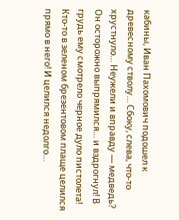кабины, Иван Пахомович подошел к древесному стволу… Сбоку, слева, что-то хрустнуло… Неужели и вправду — медведь? Он осторожно выпрямился… и вздрогнул! В грудь ему смотрело черное дуло пистолета! Кто-то в зеленом брезентовом плаще целился прямо в него! И целился недолго…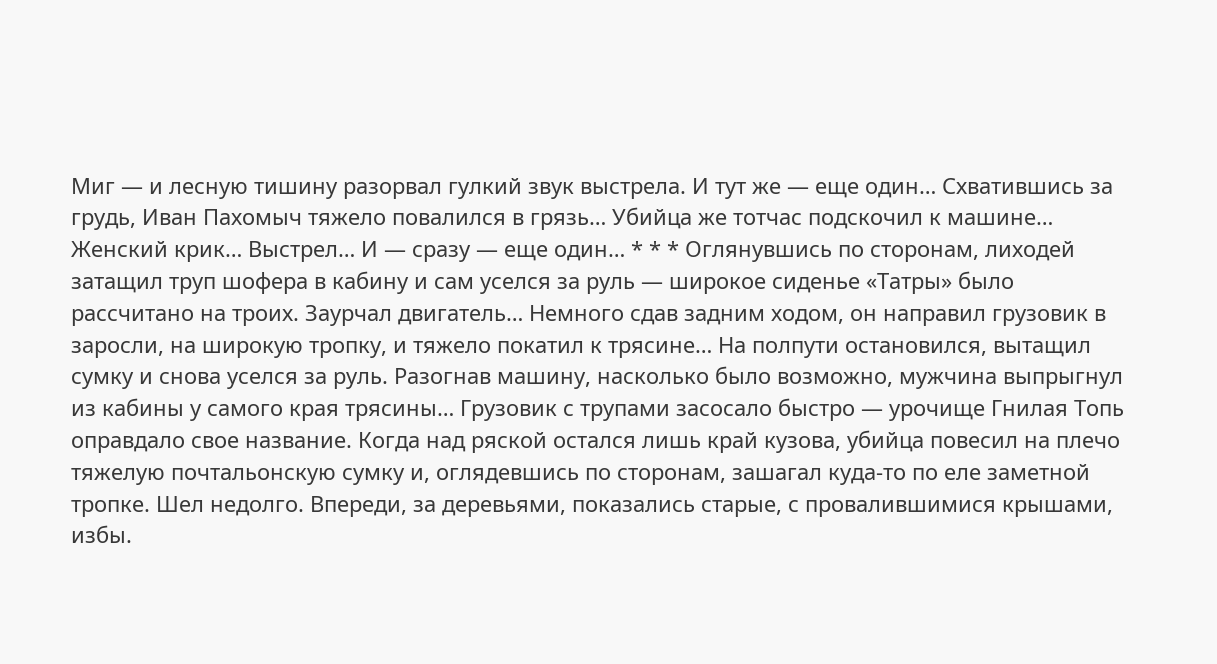Миг — и лесную тишину разорвал гулкий звук выстрела. И тут же — еще один… Схватившись за грудь, Иван Пахомыч тяжело повалился в грязь… Убийца же тотчас подскочил к машине… Женский крик… Выстрел… И — сразу — еще один… * * * Оглянувшись по сторонам, лиходей затащил труп шофера в кабину и сам уселся за руль — широкое сиденье «Татры» было рассчитано на троих. Заурчал двигатель… Немного сдав задним ходом, он направил грузовик в заросли, на широкую тропку, и тяжело покатил к трясине… На полпути остановился, вытащил сумку и снова уселся за руль. Разогнав машину, насколько было возможно, мужчина выпрыгнул из кабины у самого края трясины… Грузовик с трупами засосало быстро — урочище Гнилая Топь оправдало свое название. Когда над ряской остался лишь край кузова, убийца повесил на плечо тяжелую почтальонскую сумку и, оглядевшись по сторонам, зашагал куда-то по еле заметной тропке. Шел недолго. Впереди, за деревьями, показались старые, с провалившимися крышами, избы.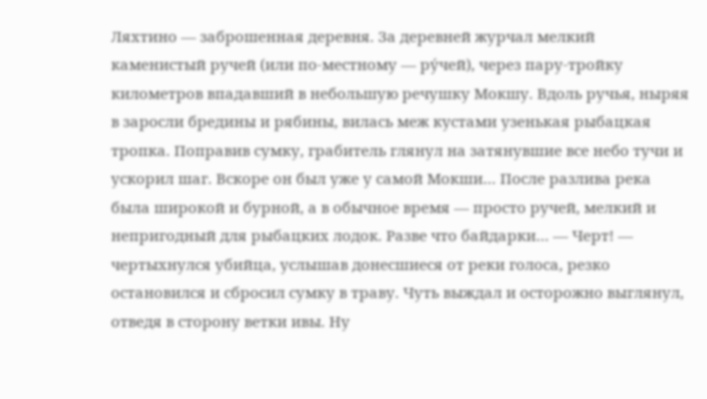Ляхтино — заброшенная деревня. За деревней журчал мелкий каменистый ручей (или по-местному — ру́чей), через пару-тройку километров впадавший в небольшую речушку Мокшу. Вдоль ручья, ныряя в заросли бредины и рябины, вилась меж кустами узенькая рыбацкая тропка. Поправив сумку, грабитель глянул на затянувшие все небо тучи и ускорил шаг. Вскоре он был уже у самой Мокши… После разлива река была широкой и бурной, а в обычное время — просто ручей, мелкий и непригодный для рыбацких лодок. Разве что байдарки… — Черт! — чертыхнулся убийца, услышав донесшиеся от реки голоса, резко остановился и сбросил сумку в траву. Чуть выждал и осторожно выглянул, отведя в сторону ветки ивы. Ну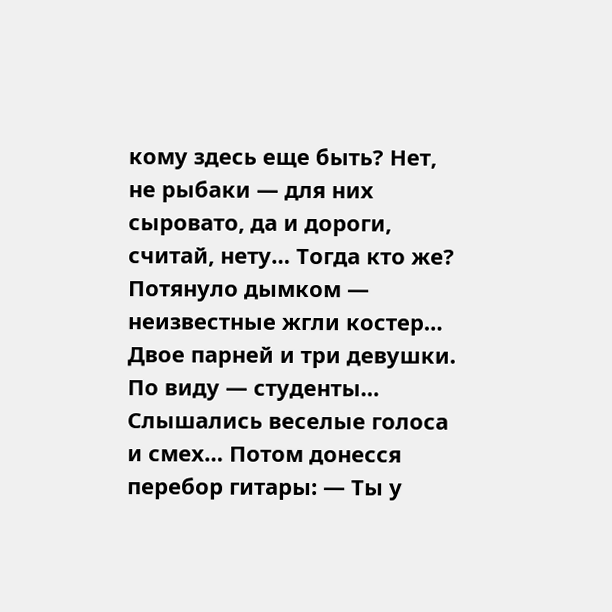кому здесь еще быть? Нет, не рыбаки — для них сыровато, да и дороги, считай, нету… Тогда кто же? Потянуло дымком — неизвестные жгли костер… Двое парней и три девушки. По виду — студенты… Слышались веселые голоса и смех… Потом донесся перебор гитары: — Ты у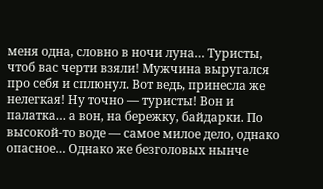меня одна, словно в ночи луна… Туристы, чтоб вас черти взяли! Мужчина выругался про себя и сплюнул. Вот ведь, принесла же нелегкая! Ну точно — туристы! Вон и палатка… а вон, на бережку, байдарки. По высокой-то воде — самое милое дело, однако опасное… Однако же безголовых нынче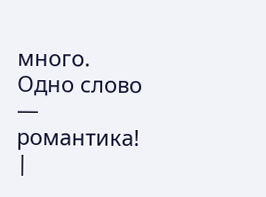много. Одно слово — романтика! |